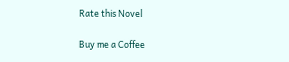Rate this Novel

Buy me a Coffee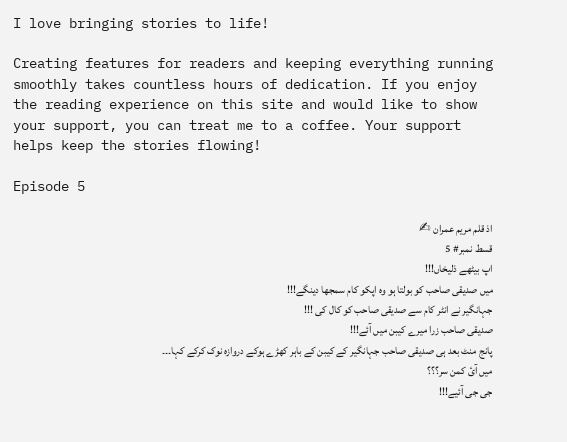I love bringing stories to life!

Creating features for readers and keeping everything running smoothly takes countless hours of dedication. If you enjoy the reading experience on this site and would like to show your support, you can treat me to a coffee. Your support helps keep the stories flowing!

Episode 5

اذ قلم مریم عمران ✍
قسط نمبر# 5
اپ بیٹھے ذلیخاں!!!
میں صدیقی صاحب کو بولتا ہو وہ اپکو کام سمجھا دینگے!!!
جہانگیر نے انٹر کام سے صدیقی صاحب کو کال کی !!!
صدیقی صاحب زرا میرے کیبن میں آئے!!!
پانج منٹ بعد ہی صدیقی صاحب جہانگیر کے کیبن کے باہر کھڑے ہوکے دروازہ نوک کرکے کہا۔۔۔
میں آئ کمن سر؟؟؟
جی جی آئیے!!!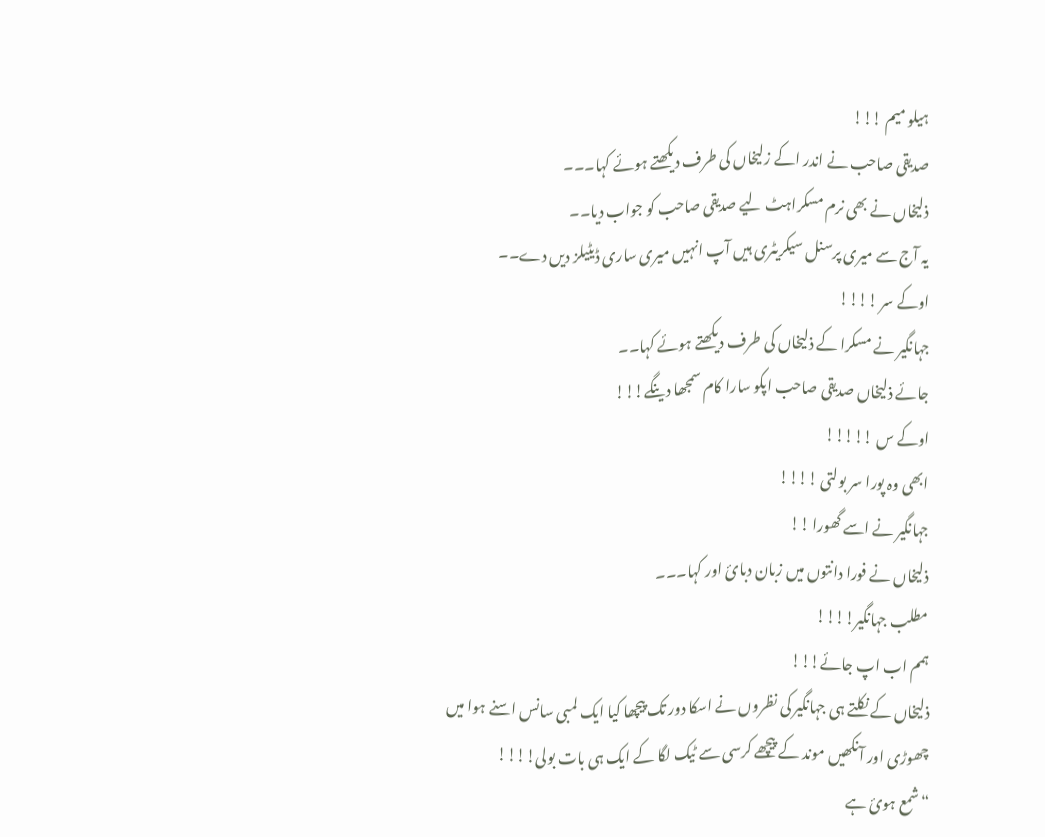ہیلو میم !!!
صدیقی صاحب نے اندر اکے زلیخاں کی طرف دیکھتے ہوئے کہا۔۔۔
ذلیخاں نے بھی نرم مسکراہٹ لیے صدیقی صاحب کو جواب دیا۔۔
یہ آج سے میری پرسنل سیکریٹری ہیں آپ انہیں میری ساری ڈیٹیلز دیں دے۔۔
اوکے سر !!!!
جہانگیر نے مسکرا کے ذلیخاں کی طرف دیکھتے ہوئے کہا۔۔
جائے ذلیخاں صدیقی صاحب اپکو سارا کام سمجھا دینگے!!!
اوکے س !!!!!
ابھی وہ پورا سر بولتی !!!!
جہانگیر نے اسے گھورا !!
ذلیخاں نے فورا دانتوں میں زبان دبائ اور کہا۔۔۔
مطلب جہانگیر!!!!
ہمم اب اپ جائے!!!
ذلیخاں کے نکلتے ہی جہانگیر کی نظروں نے اسکا دور تک پیچھا کیا ایک لمبی سانس اسنے ہوا میں چھوڑی اور آنکھیں موند کے پیچھے کرسی سے ٹیک لگا کے ایک ہی بات بولی!!!!
“شمع ہوئ ہے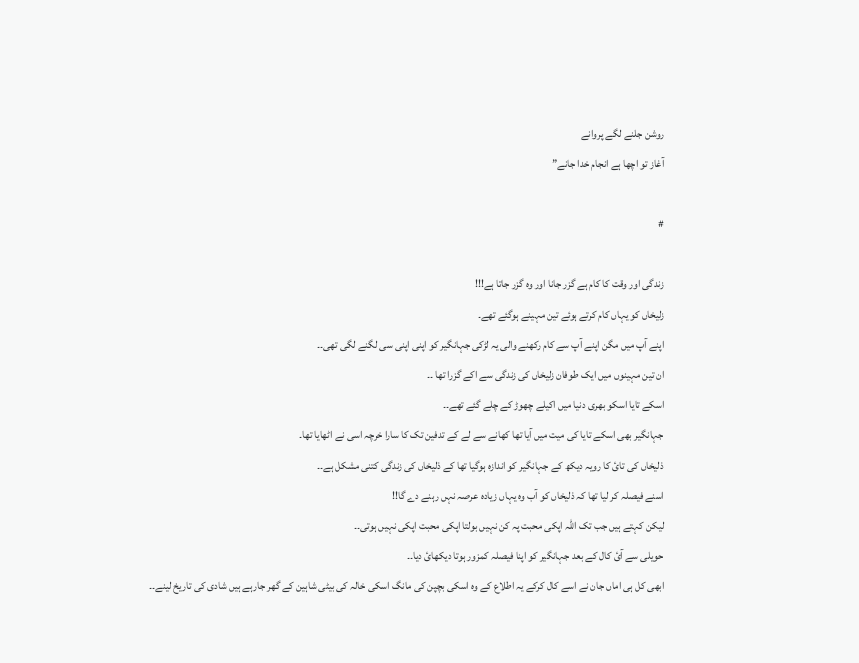روشن جلنے لگے پروانے
آغاز تو اچھا ہے انجام خدا جانے”

#

زندگی اور وقت کا کام ہے گزر جانا اور وہ گزر جاتا ہے!!!
زلیخاں کو یہاں کام کرتے ہوئے تین مہینے ہوگئے تھے۔
اپنے آپ میں مگن اپنے آپ سے کام رکھنے والی یہ لڑکی جہانگیر کو اپنی اپنی سی لگنے لگی تھی۔۔
ان تین مہینوں میں ایک طوفان زلیخاں کی زندگی سے اکے گزرا تھا ۔۔
اسکے تایا اسکو بھری دنیا میں اکیلے چھوڑ کے چلے گئے تھے۔۔
جہانگیر بھی اسکے تایا کی میت میں آیا تھا کھانے سے لے کے تدفین تک کا سارا خرچہ اسی نے اٹھایا تھا۔
ذلیخاں کی تائ کا رویہ دیکھ کے جہانگیر کو اندازہ ہوگیا تھا کے ذلیخاں کی زندگی کتنی مشکل ہے۔۔
اسنے فیصلہ کر لیا تھا کہ ذلیخاں کو آب وہ یہاں زیادہ عرصہ نہں رہنے دے گا!!
لیکن کہتے ہیں جب تک اللّٰہ اپکی محبت پہ کن نہیں بولتا اپکی محبت اپکی نہیں ہوتی۔۔
حویلی سے آئ کال کے بعد جہانگیر کو اپنا فیصلہ کمزور ہوتا دیکھائ دیا۔۔
ابھی کل ہی اماں جان نے اسے کال کرکے یہ اطلاع کے وہ اسکی بچپن کی مانگ اسکی خالہ کی بیٹی شاہین کے گھر جارہے ہیں شادی کی تاریخ لینے۔۔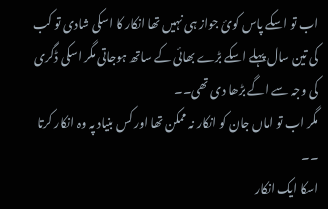اب تو اسکے پاس کوئ جواز ہی نہیں تھا انکار کا اسکی شادی تو کب کی تین سال پہلے اسکے بڑے بھائی کے ساتھ ہوجاتی مگر اسکی ڈگری کی وجہ سے اگے بڑھا دی تھی۔۔
مگر اب تو اماں جان کو انکار نہ ممکن تھا اور کس بنیاد پہ وہ انکار کرتا ۔۔
اسکا ایک انکار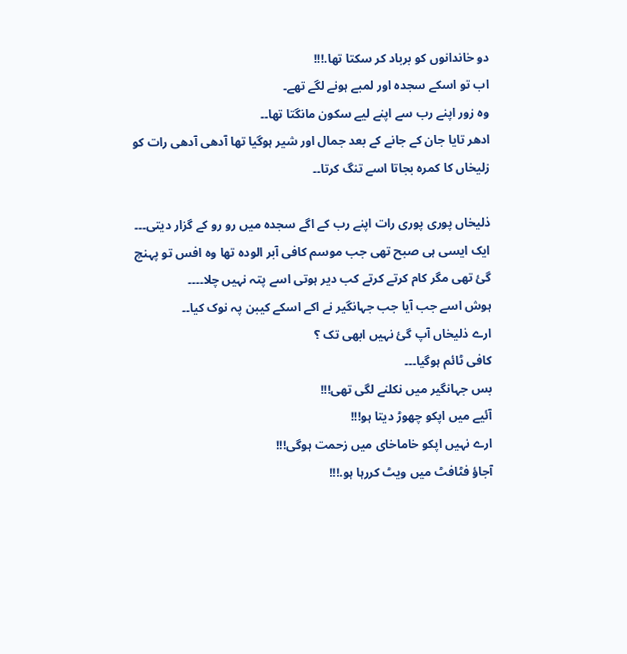دو خاندانوں کو برباد کر سکتا تھا.!!!
اب تو اسکے سجدہ اور لمبے ہونے لگے تھے۔
وہ زور اپنے رب سے اپنے لیے سکون مانگتا تھا۔۔
ادھر تایا جان کے جانے کے بعد جمال اور شیر ہوگیا تھا آدھی آدھی رات کو زلیخاں کا کمرہ بجاتا اسے تنگ کرتا۔۔

ذلیخاں پوری پوری رات اپنے رب کے اگے سجدہ میں رو رو کے گزار دیتی۔۔۔
ایک ایسی ہی صبح تھی جب موسم کافی آبر الودہ تھا وہ افس تو پہنچ گئ تھی مگر کام کرتے کرتے کب دیر ہوتی اسے پتہ نہیں چلا۔۔۔۔
ہوش اسے جب آیا جب جہانگیر نے اکے اسکے کیبن پہ نوک کیا۔۔
ارے ذلیخاں آپ گئ نہیں ابھی تک ؟
کافی ٹائم ہوگیا۔۔۔
بس جہانگیر میں نکلنے لگی تھی!!!
آئیے میں اپکو چھوڑ دیتا ہو!!!
ارے نہیں اپکو خاماخای میں زحمت ہوگی!!!
آجاؤ فٹافٹ میں ویٹ کررہا ہو.!!!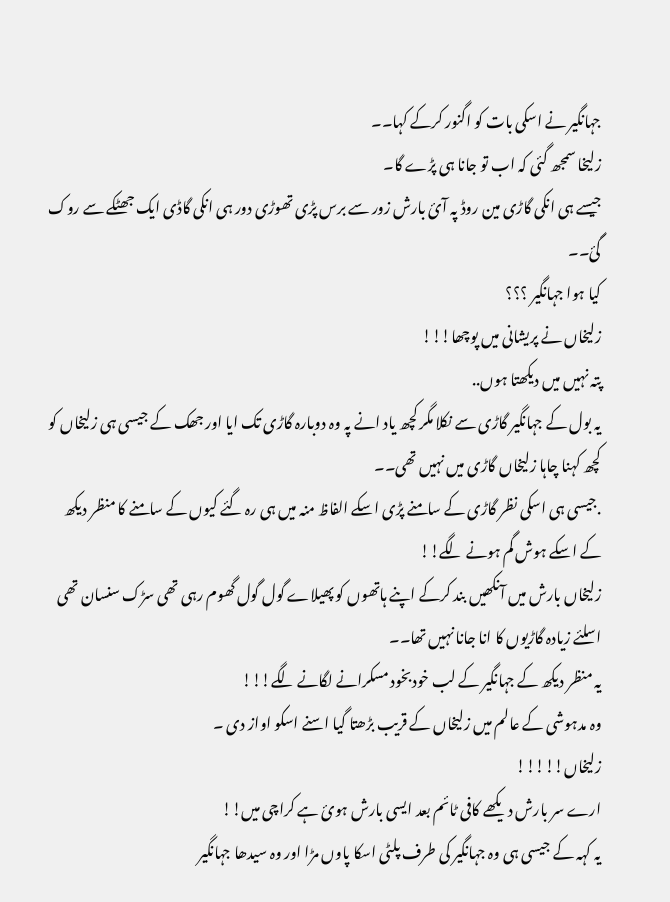جہانگیر نے اسکی بات کو اگنور کرکے کہا۔۔
زلیخا سمجھ گئی کہ اب تو جانا ہی پڑے گا۔
جیسے ہی انکی گاڑی مین روڈ پہ آئ بارش زور سے برس پڑی تھوڑی دور ہی انکی گاڈی ایک جھٹکے سے روک گئ۔۔
کیا ہوا جہانگیر ؟؟؟
زلیخاں نے پریشانی میں پوچھا!!!
پتہ نہیں میں دیکھتا ہوں..
یہ بول کے جہانگیر گاڑی سے نکلا مگر کچھ یاد انے پہ وہ دوبارہ گاڑی تک ایا اور جھک کے جیسی ہی زلیخاں کو کچھ کہنا چاہا زلیخاں گاڑی میں نہیں تھی۔۔
.جیسی ہی اسکی نظر گاڑی کے سامنے پڑی اسکے الفاظ منہ میں ہی رہ گئے کیوں کے سامنے کا منظر دیکھ کے اسکے ہوش گم ہونے لگے!!
زلیخاں بارش میں آنکھیں بند کرکے اپنے ہاتھوں کو پھیلاے گول گول گھوم رہی تھی سڑک سنسان تھی اسلئے زیادہ گاڑیوں کا انا جانا نہیں تھا۔۔
یہ منظر دیکھ کے جہانگیر کے لب خودبخود مسکرانے لگانے لگے!!!
وہ مدہوشی کے عالم میں زلیخاں کے قریب بڑھتا گیا اسنے اسکو اواز دی ۔
زلیخاں!!!!!
ارے سر بارش دیکھے کافی ٹائم بعد ایسی بارش ہوئ ہے کراچی میں!!
یہ کہہ کے جیسی ہی وہ جہانگیر کی طرف پلٹی اسکا پاوں مڑا اور وہ سیدھا جہانگیر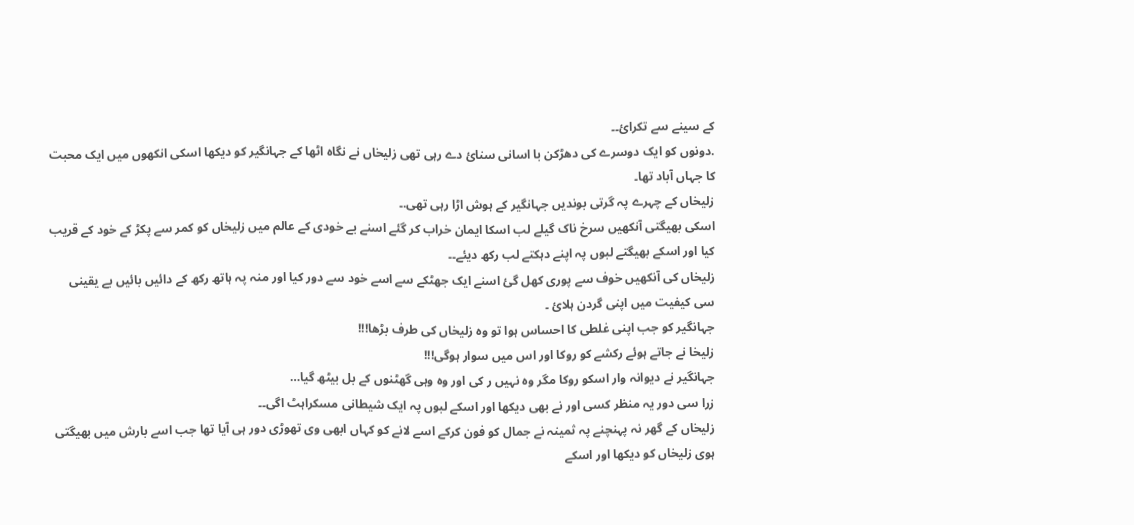کے سینے سے تکرائ۔۔
.دونوں کو ایک دوسرے کی دھڑکن با اسانی سنائ دے رہی تھی زلیخاں نے نگاہ اٹھا کے جہانگیر کو دیکھا اسکی انکھوں میں ایک محبت کا جہاں آباد تھا۔
زلیخاں کے چہرے پہ گرتی بوندیں جہانگیر کے ہوش اڑا رہی تھی.۔
اسکی بھیگتی آنکھیں سرخ ناک گیلے لب اسکا ایمان خراب کر گئے اسنے بے خودی کے عالم میں زلیخاں کو کمر سے پکڑ کے خود کے قریب کیا اور اسکے بھیگتے لبوں پہ اپنے دہکتے لب رکھ دیئے۔۔
زلیخاں کی آنکھیں خوف سے پوری کھل گئ اسنے ایک جھٹکے سے اسے خود سے دور کیا اور منہ پہ ہاتھ رکھ کے دائیں بائیں بے یقینی سی کیفیت میں اپنی گردن ہلائ ۔
جہانگیر کو جب اپنی غلطی کا احساس ہوا تو وہ زلیخاں کی طرف بڑھا!!!
زلیخا نے جاتے ہوئے رکشے کو روکا اور اس میں سوار ہوگی!!!
جہانگیر نے دیوانہ وار اسکو روکا مگر وہ نہیں ر کی اور وہ وہی گھٹنوں کے بل بیٹھ گیا…
زرا سی دور یہ منظر کسی اور نے بھی دیکھا اور اسکے لبوں پہ ایک شیطانی مسکراہٹ اگی۔۔
زلیخاں کے گھر نہ پہنچنے پہ ثمینہ نے جمال کو فون کرکے اسے لانے کو کہاں ابھی وی تھوڑی دور ہی آیا تھا جب اسے بارش میں بھیگتی ہوی زلیخاں کو دیکھا اور اسکے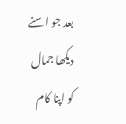بعد جو اسنے دیکھا جمال کو اپنا کام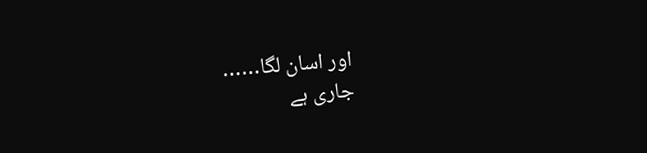اور اسان لگا……
جاری ہے